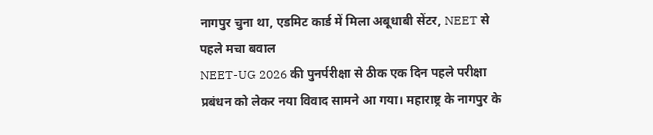नागपुर चुना था, एडमिट कार्ड में मिला अबूधाबी सेंटर, NEET से पहले मचा बवाल
NEET-UG 2026 की पुनर्परीक्षा से ठीक एक दिन पहले परीक्षा प्रबंधन को लेकर नया विवाद सामने आ गया। महाराष्ट्र के नागपुर के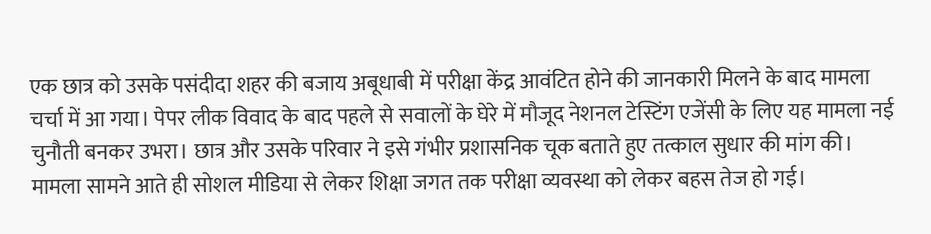एक छात्र को उसके पसंदीदा शहर की बजाय अबूधाबी में परीक्षा केंद्र आवंटित होने की जानकारी मिलने के बाद मामला चर्चा में आ गया। पेपर लीक विवाद के बाद पहले से सवालों के घेरे में मौजूद नेशनल टेस्टिंग एजेंसी के लिए यह मामला नई चुनौती बनकर उभरा। छात्र और उसके परिवार ने इसे गंभीर प्रशासनिक चूक बताते हुए तत्काल सुधार की मांग की।
मामला सामने आते ही सोशल मीडिया से लेकर शिक्षा जगत तक परीक्षा व्यवस्था को लेकर बहस तेज हो गई।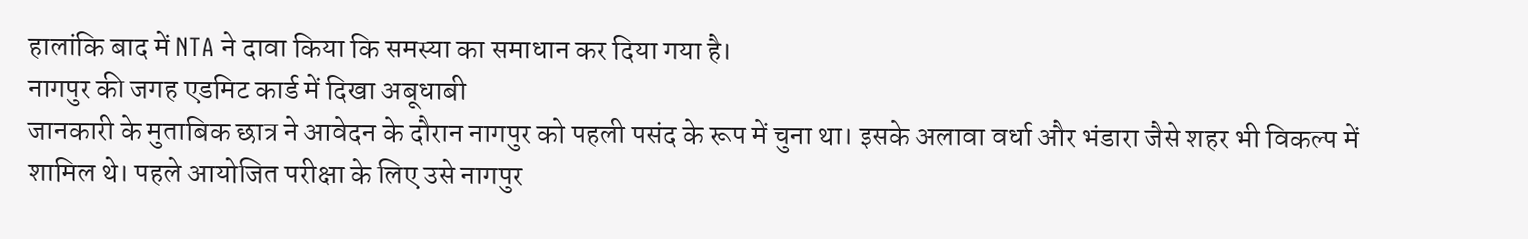हालांकि बाद में NTA ने दावा किया कि समस्या का समाधान कर दिया गया है।
नागपुर की जगह एडमिट कार्ड में दिखा अबूधाबी
जानकारी के मुताबिक छात्र ने आवेदन के दौरान नागपुर को पहली पसंद के रूप में चुना था। इसके अलावा वर्धा और भंडारा जैसे शहर भी विकल्प में शामिल थे। पहले आयोजित परीक्षा के लिए उसे नागपुर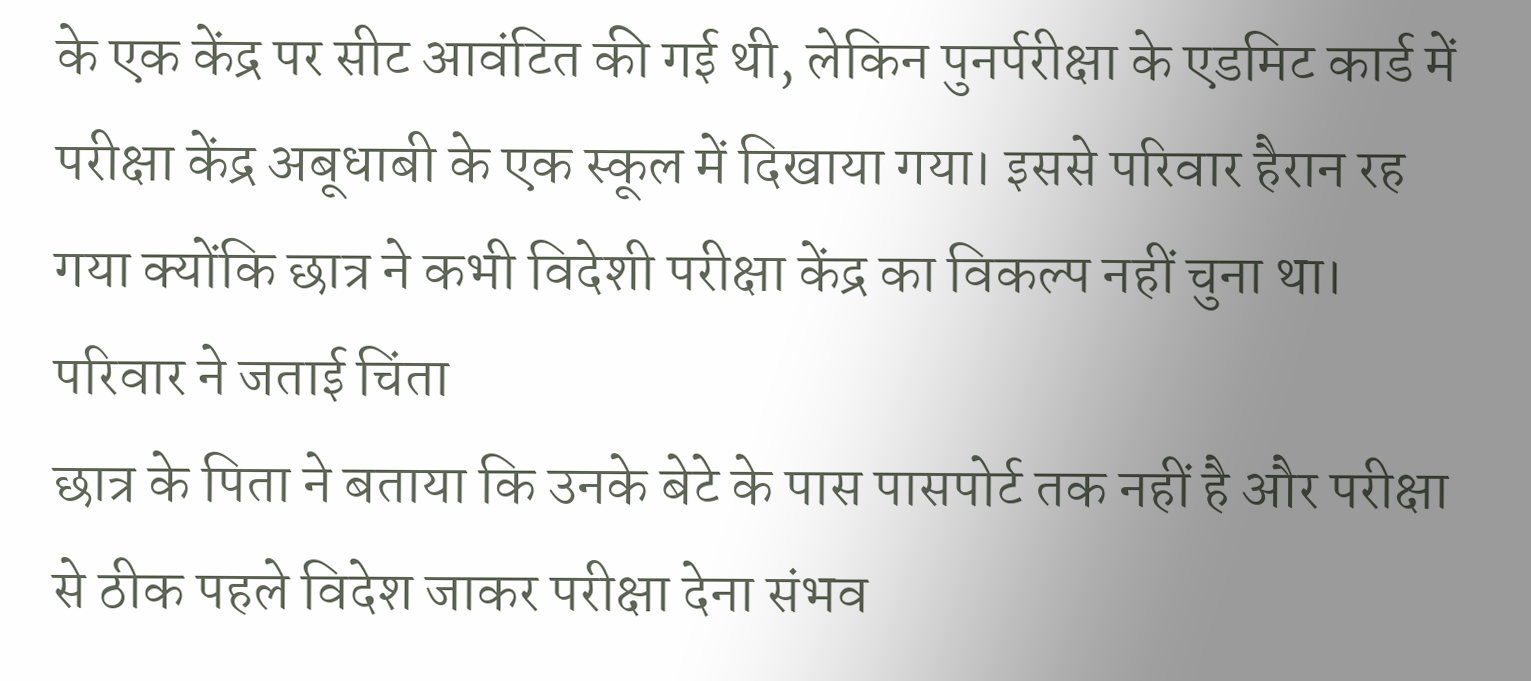के एक केंद्र पर सीट आवंटित की गई थी, लेकिन पुनर्परीक्षा के एडमिट कार्ड में परीक्षा केंद्र अबूधाबी के एक स्कूल में दिखाया गया। इससे परिवार हैरान रह गया क्योंकि छात्र ने कभी विदेशी परीक्षा केंद्र का विकल्प नहीं चुना था।
परिवार ने जताई चिंता
छात्र के पिता ने बताया कि उनके बेटे के पास पासपोर्ट तक नहीं है और परीक्षा से ठीक पहले विदेश जाकर परीक्षा देना संभव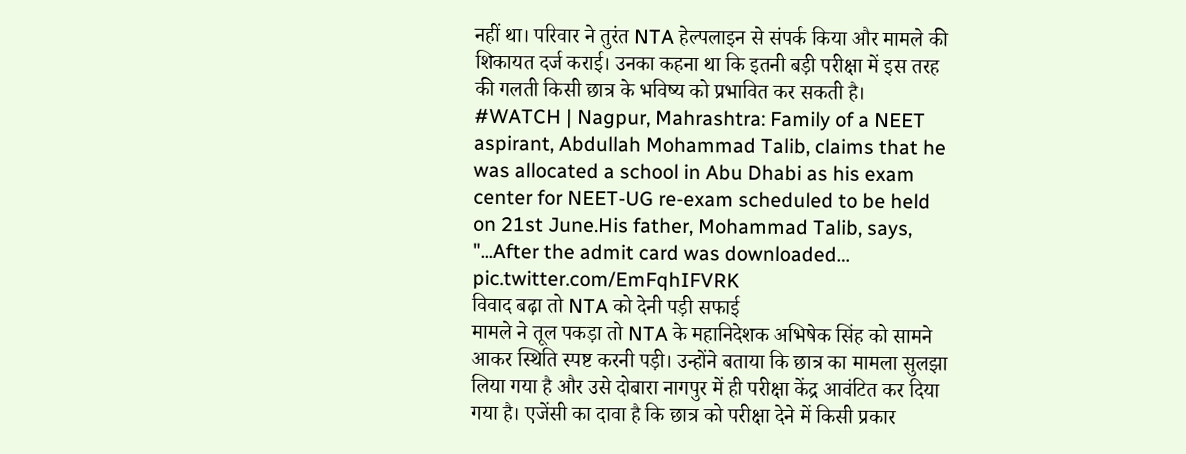नहीं था। परिवार ने तुरंत NTA हेल्पलाइन से संपर्क किया और मामले की शिकायत दर्ज कराई। उनका कहना था कि इतनी बड़ी परीक्षा में इस तरह की गलती किसी छात्र के भविष्य को प्रभावित कर सकती है।
#WATCH | Nagpur, Mahrashtra: Family of a NEET aspirant, Abdullah Mohammad Talib, claims that he was allocated a school in Abu Dhabi as his exam center for NEET-UG re-exam scheduled to be held on 21st June.His father, Mohammad Talib, says, "...After the admit card was downloaded… pic.twitter.com/EmFqhIFVRK
विवाद बढ़ा तो NTA को देनी पड़ी सफाई
मामले ने तूल पकड़ा तो NTA के महानिदेशक अभिषेक सिंह को सामने आकर स्थिति स्पष्ट करनी पड़ी। उन्होंने बताया कि छात्र का मामला सुलझा लिया गया है और उसे दोबारा नागपुर में ही परीक्षा केंद्र आवंटित कर दिया गया है। एजेंसी का दावा है कि छात्र को परीक्षा देने में किसी प्रकार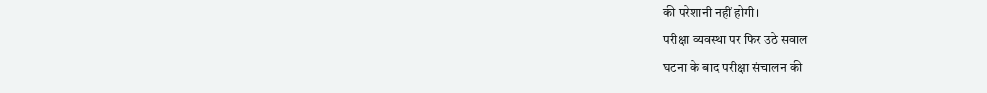की परेशानी नहीं होगी।
परीक्षा व्यवस्था पर फिर उठे सवाल
घटना के बाद परीक्षा संचालन की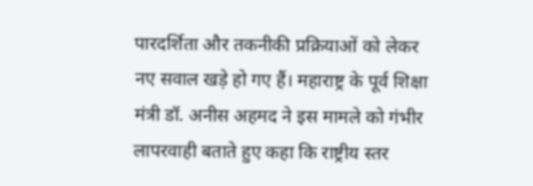पारदर्शिता और तकनीकी प्रक्रियाओं को लेकर नए सवाल खड़े हो गए हैं। महाराष्ट्र के पूर्व शिक्षा मंत्री डॉ. अनीस अहमद ने इस मामले को गंभीर लापरवाही बताते हुए कहा कि राष्ट्रीय स्तर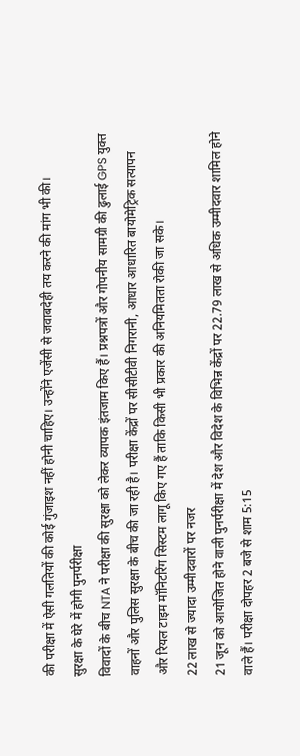की परीक्षा में ऐसी गलतियों की कोई गुंजाइश नहीं होनी चाहिए। उन्होंने एजेंसी से जवाबदेही तय करने की मांग भी की।
सुरक्षा के घेरे में होगी पुनर्परीक्षा
विवादों के बीच NTA ने परीक्षा की सुरक्षा को लेकर व्यापक इंतजाम किए हैं। प्रश्नपत्रों और गोपनीय सामग्री की ढुलाई GPS युक्त वाहनों और पुलिस सुरक्षा के बीच की जा रही है। परीक्षा केंद्रों पर सीसीटीवी निगरानी, आधार आधारित बायोमेट्रिक सत्यापन और रियल टाइम मॉनिटरिंग सिस्टम लागू किए गए हैं ताकि किसी भी प्रकार की अनियमितता रोकी जा सके।
22 लाख से ज्यादा उम्मीदवारों पर नजर
21 जून को आयोजित होने वाली पुनर्परीक्षा में देश और विदेश के विभिन्न केंद्रों पर 22.79 लाख से अधिक उम्मीदवार शामिल होने वाले हैं। परीक्षा दोपहर 2 बजे से शाम 5:15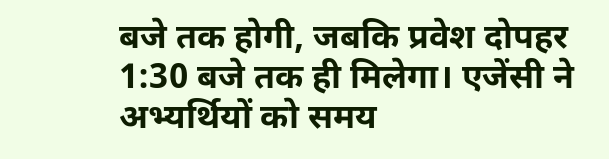बजे तक होगी, जबकि प्रवेश दोपहर 1:30 बजे तक ही मिलेगा। एजेंसी ने अभ्यर्थियों को समय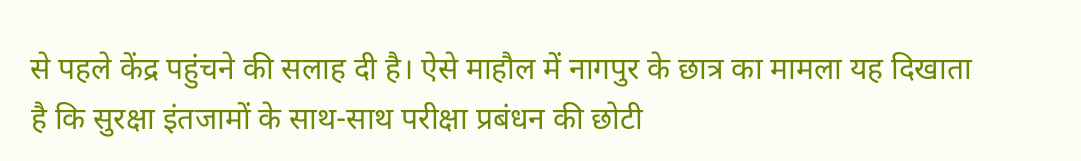से पहले केंद्र पहुंचने की सलाह दी है। ऐसे माहौल में नागपुर के छात्र का मामला यह दिखाता है कि सुरक्षा इंतजामों के साथ-साथ परीक्षा प्रबंधन की छोटी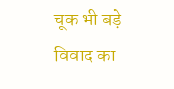चूक भी बड़े विवाद का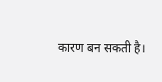कारण बन सकती है।